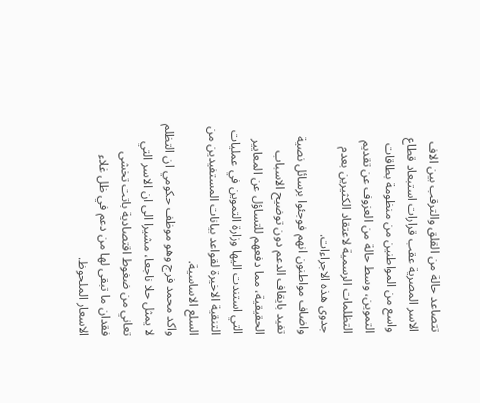تتصاعد حالة من القلق والترقب بين الاف الاسر المصرية عقب قرارات استبعاد قطاع واسع من المواطنين من منظومة بطاقات التموين، وسط حالة من العزوف عن تقديم التظلمات الرسمية لاعتقاد الكثيرين بعدم جدوى هذه الاجراءات.
واضاف مواطنون انهم فوجئوا برسائل نصية تفيد بايقاف الدعم دون توضيح الاسباب الحقيقية، مما دفعهم للتساؤل عن المعايير التي استندت اليها وزارة التموين في عمليات التنقية الاخيرة لقواعد بيانات المستفيدين من السلع الاساسية.
واكد محمد فرج وهو موظف حكومي ان التظلم لا يمثل حلا ناجعا، مشيرا الى ان الاسر التي تعاني من ضغوط اقتصادية باتت تخشى فقدان ما تبقى لها من دعم في ظل غلاء الاسعار الملحوظ.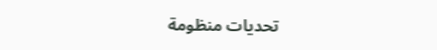تحديات منظومة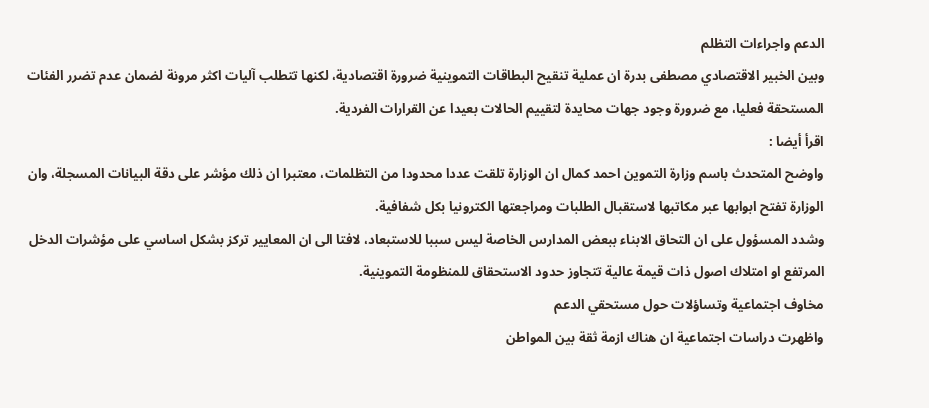الدعم واجراءات التظلم
وبين الخبير الاقتصادي مصطفى بدرة ان عملية تنقيح البطاقات التموينية ضرورة اقتصادية، لكنها تتطلب آليات اكثر مرونة لضمان عدم تضرر الفئات المستحقة فعليا، مع ضرورة وجود جهات محايدة لتقييم الحالات بعيدا عن القرارات الفردية.
اقرأ أيضا :
واوضح المتحدث باسم وزارة التموين احمد كمال ان الوزارة تلقت عددا محدودا من التظلمات، معتبرا ان ذلك مؤشر على دقة البيانات المسجلة، وان الوزارة تفتح ابوابها عبر مكاتبها لاستقبال الطلبات ومراجعتها الكترونيا بكل شفافية.
وشدد المسؤول على ان التحاق الابناء ببعض المدارس الخاصة ليس سببا للاستبعاد، لافتا الى ان المعايير تركز بشكل اساسي على مؤشرات الدخل المرتفع او امتلاك اصول ذات قيمة عالية تتجاوز حدود الاستحقاق للمنظومة التموينية.
مخاوف اجتماعية وتساؤلات حول مستحقي الدعم
واظهرت دراسات اجتماعية ان هناك ازمة ثقة بين المواطن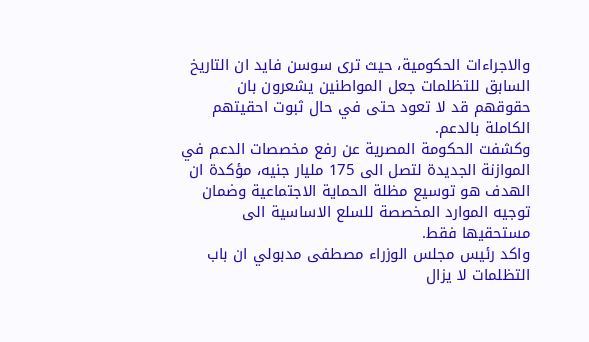والاجراءات الحكومية، حيث ترى سوسن فايد ان التاريخ السابق للتظلمات جعل المواطنين يشعرون بان حقوقهم قد لا تعود حتى في حال ثبوت احقيتهم الكاملة بالدعم.
وكشفت الحكومة المصرية عن رفع مخصصات الدعم في الموازنة الجديدة لتصل الى 175 مليار جنيه، مؤكدة ان الهدف هو توسيع مظلة الحماية الاجتماعية وضمان توجيه الموارد المخصصة للسلع الاساسية الى مستحقيها فقط.
واكد رئيس مجلس الوزراء مصطفى مدبولي ان باب التظلمات لا يزال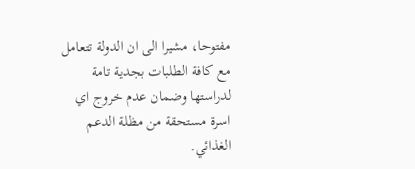مفتوحا، مشيرا الى ان الدولة تتعامل مع كافة الطلبات بجدية تامة لدراستها وضمان عدم خروج اي اسرة مستحقة من مظلة الدعم الغذائي.